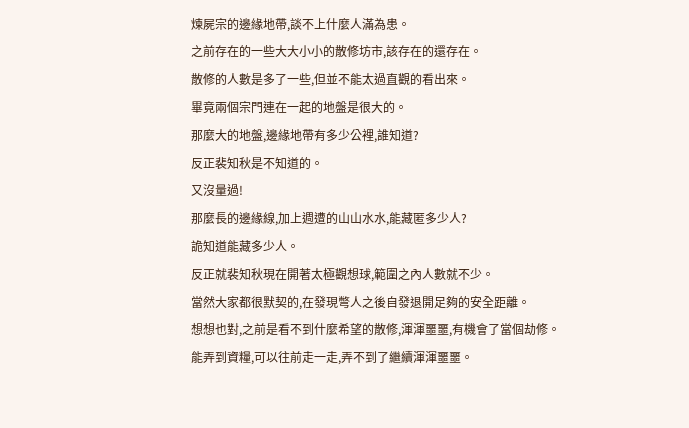煉屍宗的邊緣地帶,談不上什麼人滿為患。
之前存在的一些大大小小的散修坊市,該存在的還存在。
散修的人數是多了一些,但並不能太過直觀的看出來。
畢竟兩個宗門連在一起的地盤是很大的。
那麼大的地盤,邊緣地帶有多少公裡,誰知道?
反正裴知秋是不知道的。
又沒量過!
那麼長的邊緣線,加上週遭的山山水水,能藏匿多少人?
詭知道能藏多少人。
反正就裴知秋現在開著太極觀想球,範圍之內人數就不少。
當然大家都很默契的,在發現彆人之後自發退開足夠的安全距離。
想想也對,之前是看不到什麼希望的散修,渾渾噩噩,有機會了當個劫修。
能弄到資糧,可以往前走一走,弄不到了繼續渾渾噩噩。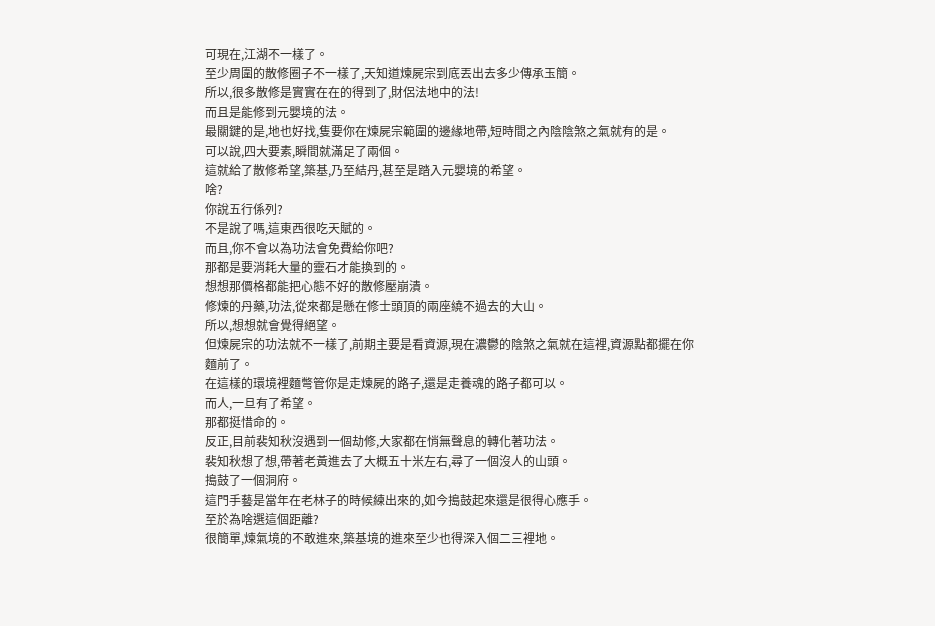可現在,江湖不一樣了。
至少周圍的散修圈子不一樣了,天知道煉屍宗到底丟出去多少傳承玉簡。
所以,很多散修是實實在在的得到了,財侶法地中的法!
而且是能修到元嬰境的法。
最關鍵的是,地也好找,隻要你在煉屍宗範圍的邊緣地帶,短時間之內陰陰煞之氣就有的是。
可以說,四大要素,瞬間就滿足了兩個。
這就給了散修希望,築基,乃至結丹,甚至是踏入元嬰境的希望。
啥?
你說五行係列?
不是說了嗎,這東西很吃天賦的。
而且,你不會以為功法會免費給你吧?
那都是要消耗大量的靈石才能換到的。
想想那價格都能把心態不好的散修壓崩潰。
修煉的丹藥,功法,從來都是懸在修士頭頂的兩座繞不過去的大山。
所以,想想就會覺得絕望。
但煉屍宗的功法就不一樣了,前期主要是看資源,現在濃鬱的陰煞之氣就在這裡,資源點都擺在你麵前了。
在這樣的環境裡麵彆管你是走煉屍的路子,還是走養魂的路子都可以。
而人,一旦有了希望。
那都挺惜命的。
反正,目前裴知秋沒遇到一個劫修,大家都在悄無聲息的轉化著功法。
裴知秋想了想,帶著老黃進去了大概五十米左右,尋了一個沒人的山頭。
搗鼓了一個洞府。
這門手藝是當年在老林子的時候練出來的,如今搗鼓起來還是很得心應手。
至於為啥選這個距離?
很簡單,煉氣境的不敢進來,築基境的進來至少也得深入個二三裡地。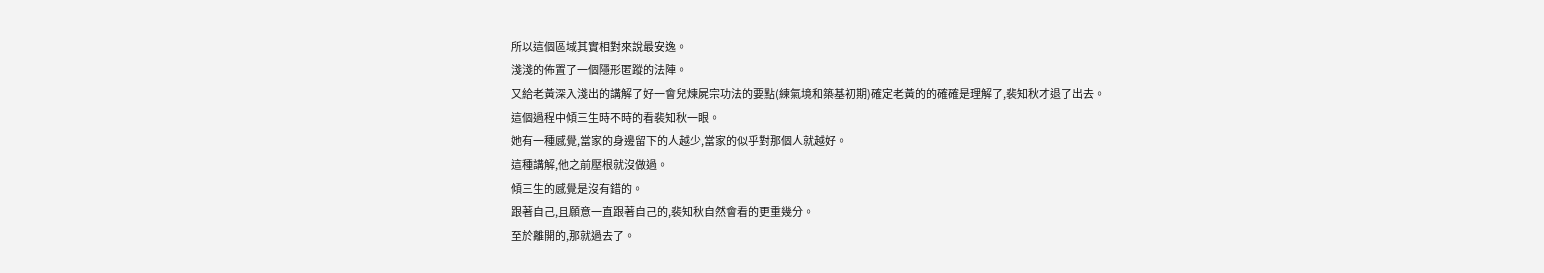所以這個區域其實相對來說最安逸。
淺淺的佈置了一個隱形匿蹤的法陣。
又給老黃深入淺出的講解了好一會兒煉屍宗功法的要點(練氣境和築基初期)確定老黃的的確確是理解了,裴知秋才退了出去。
這個過程中傾三生時不時的看裴知秋一眼。
她有一種感覺,當家的身邊留下的人越少,當家的似乎對那個人就越好。
這種講解,他之前壓根就沒做過。
傾三生的感覺是沒有錯的。
跟著自己,且願意一直跟著自己的,裴知秋自然會看的更重幾分。
至於離開的,那就過去了。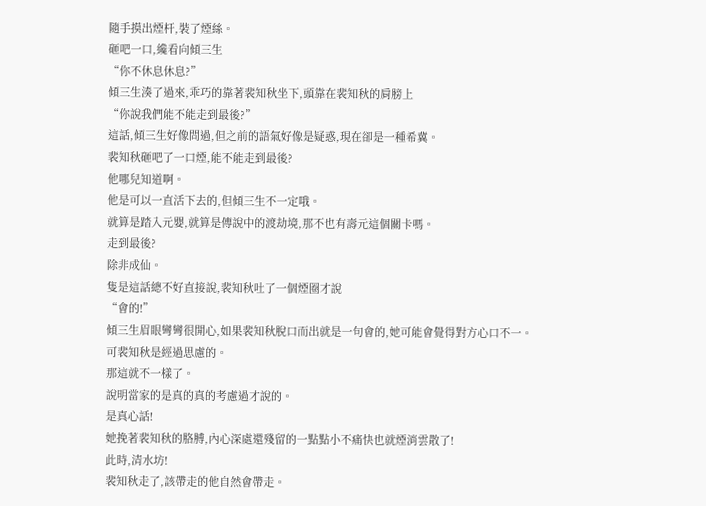隨手摸出煙杆,裝了煙絲。
砸吧一口,纔看向傾三生
“你不休息休息?”
傾三生湊了過來,乖巧的靠著裴知秋坐下,頭靠在裴知秋的肩膀上
“你說我們能不能走到最後?”
這話,傾三生好像問過,但之前的語氣好像是疑惑,現在卻是一種希冀。
裴知秋砸吧了一口煙,能不能走到最後?
他哪兒知道啊。
他是可以一直活下去的,但傾三生不一定哦。
就算是踏入元嬰,就算是傳說中的渡劫境,那不也有壽元這個關卡嗎。
走到最後?
除非成仙。
隻是這話總不好直接說,裴知秋吐了一個煙圈才說
“會的!”
傾三生眉眼彎彎很開心,如果裴知秋脫口而出就是一句會的,她可能會覺得對方心口不一。
可裴知秋是經過思慮的。
那這就不一樣了。
說明當家的是真的真的考慮過才說的。
是真心話!
她挽著裴知秋的胳膊,內心深處還殘留的一點點小不痛快也就煙消雲散了!
此時,清水坊!
裴知秋走了,該帶走的他自然會帶走。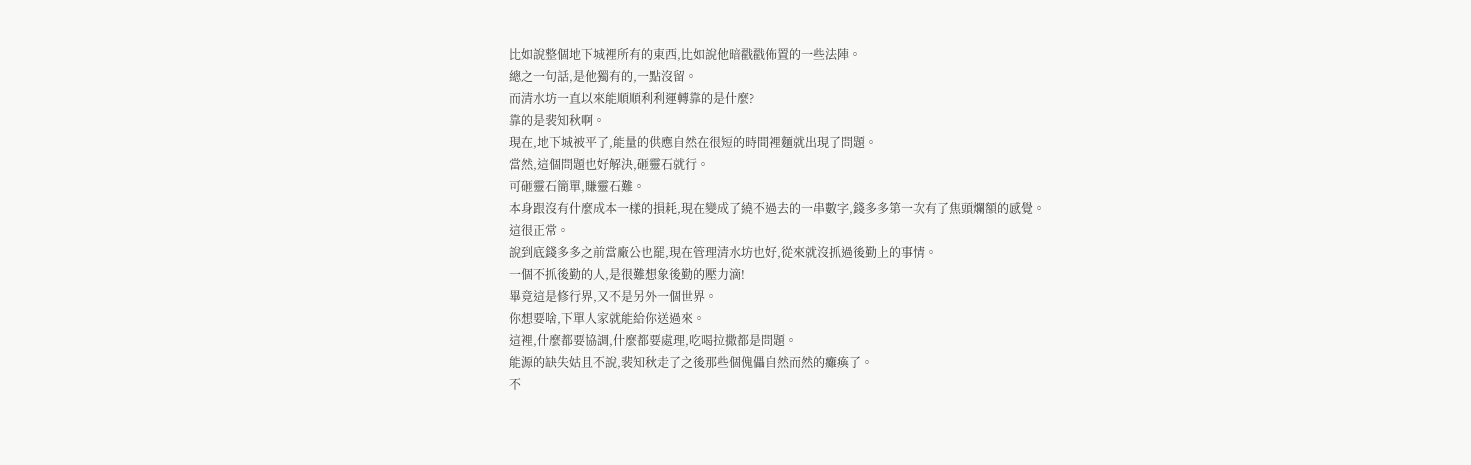比如說整個地下城裡所有的東西,比如說他暗戳戳佈置的一些法陣。
總之一句話,是他獨有的,一點沒留。
而清水坊一直以來能順順利利運轉靠的是什麼?
靠的是裴知秋啊。
現在,地下城被平了,能量的供應自然在很短的時間裡麵就出現了問題。
當然,這個問題也好解決,砸靈石就行。
可砸靈石簡單,賺靈石難。
本身跟沒有什麼成本一樣的損耗,現在變成了繞不過去的一串數字,錢多多第一次有了焦頭爛額的感覺。
這很正常。
說到底錢多多之前當廠公也罷,現在管理清水坊也好,從來就沒抓過後勤上的事情。
一個不抓後勤的人,是很難想象後勤的壓力滴!
畢竟這是修行界,又不是另外一個世界。
你想要啥,下單人家就能給你送過來。
這裡,什麼都要協調,什麼都要處理,吃喝拉撒都是問題。
能源的缺失姑且不說,裴知秋走了之後那些個傀儡自然而然的癱瘓了。
不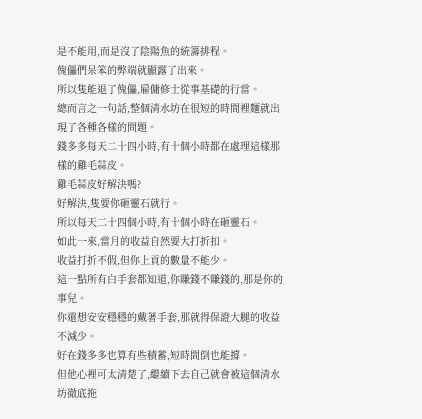是不能用,而是沒了陰陽魚的統籌排程。
傀儡們呆笨的弊端就顯露了出來。
所以隻能退了傀儡,雇傭修士從事基礎的行當。
總而言之一句話,整個清水坊在很短的時間裡麵就出現了各種各樣的問題。
錢多多每天二十四小時,有十個小時都在處理這樣那樣的雞毛蒜皮。
雞毛蒜皮好解決嗎?
好解決,隻要你砸靈石就行。
所以每天二十四個小時,有十個小時在砸靈石。
如此一來,當月的收益自然要大打折扣。
收益打折不假,但你上貢的數量不能少。
這一點所有白手套都知道,你賺錢不賺錢的,那是你的事兒。
你還想安安穩穩的戴著手套,那就得保證大腿的收益不減少。
好在錢多多也算有些積蓄,短時間倒也能撐。
但他心裡可太清楚了,繼續下去自己就會被這個清水坊徹底拖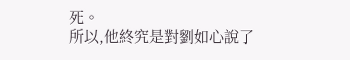死。
所以,他終究是對劉如心說了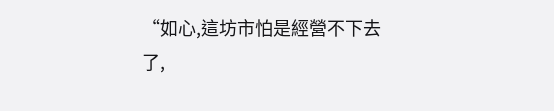“如心,這坊市怕是經營不下去了,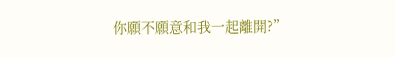你願不願意和我一起離開?”